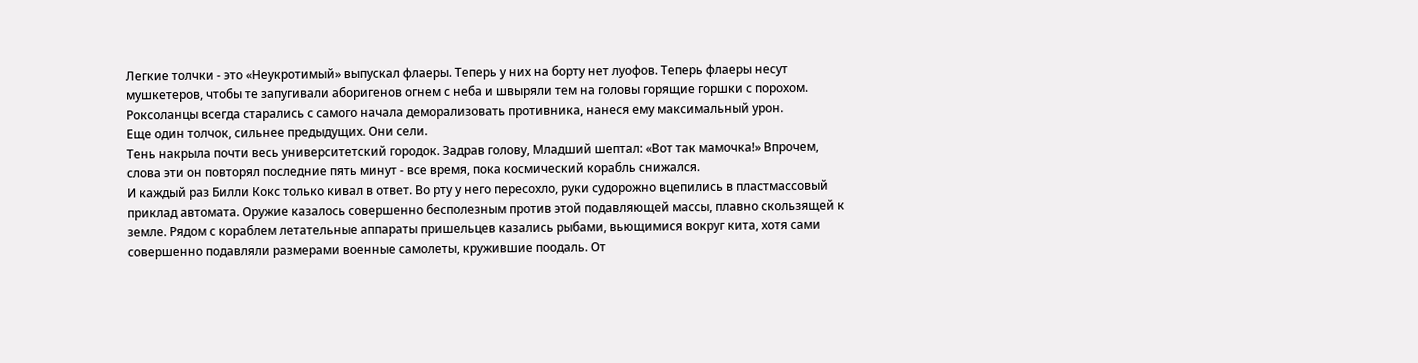Легкие толчки - это «Неукротимый» выпускал флаеры. Теперь у них на борту нет луофов. Теперь флаеры несут мушкетеров, чтобы те запугивали аборигенов огнем с неба и швыряли тем на головы горящие горшки с порохом. Роксоланцы всегда старались с самого начала деморализовать противника, нанеся ему максимальный урон.
Еще один толчок, сильнее предыдущих. Они сели.
Тень накрыла почти весь университетский городок. Задрав голову, Младший шептал: «Вот так мамочка!» Впрочем, слова эти он повторял последние пять минут - все время, пока космический корабль снижался.
И каждый раз Билли Кокс только кивал в ответ. Во рту у него пересохло, руки судорожно вцепились в пластмассовый приклад автомата. Оружие казалось совершенно бесполезным против этой подавляющей массы, плавно скользящей к земле. Рядом с кораблем летательные аппараты пришельцев казались рыбами, вьющимися вокруг кита, хотя сами совершенно подавляли размерами военные самолеты, кружившие поодаль. От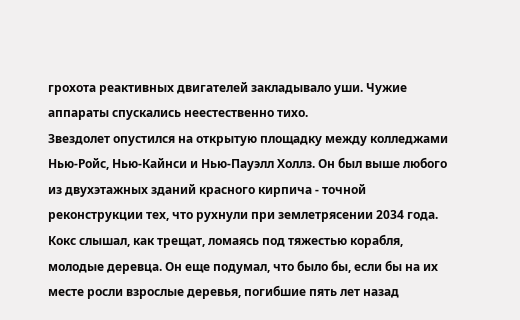грохота реактивных двигателей закладывало уши. Чужие аппараты спускались неестественно тихо.
Звездолет опустился на открытую площадку между колледжами Нью-Ройс, Нью-Кайнси и Нью-Пауэлл Холлз. Он был выше любого из двухэтажных зданий красного кирпича - точной реконструкции тех, что рухнули при землетрясении 2034 года. Кокс слышал, как трещат, ломаясь под тяжестью корабля, молодые деревца. Он еще подумал, что было бы, если бы на их месте росли взрослые деревья, погибшие пять лет назад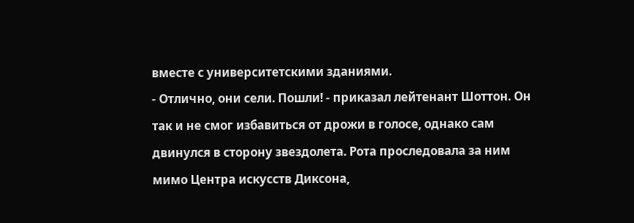вместе с университетскими зданиями.
- Отлично, они сели. Пошли! - приказал лейтенант Шоттон. Он так и не смог избавиться от дрожи в голосе, однако сам двинулся в сторону звездолета. Рота проследовала за ним мимо Центра искусств Диксона,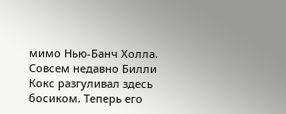мимо Нью-Банч Холла. Совсем недавно Билли Кокс разгуливал здесь босиком. Теперь его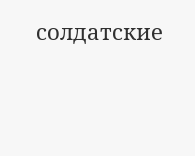солдатские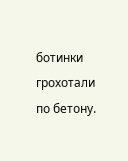ботинки грохотали по бетону.